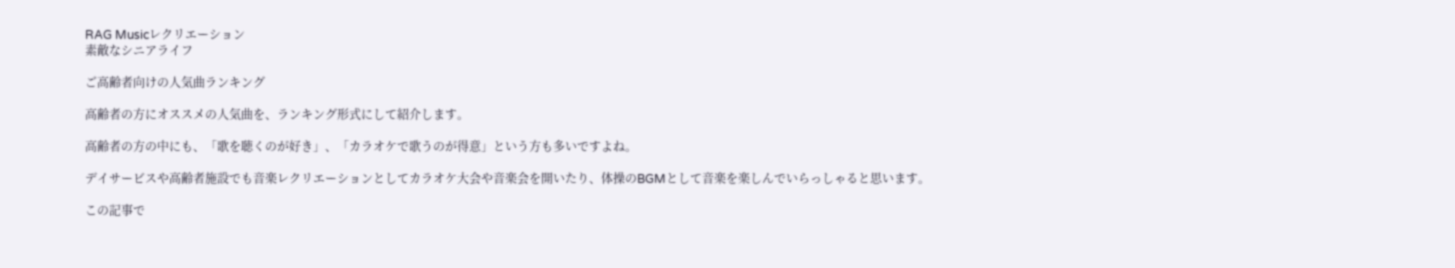RAG Musicレクリエーション
素敵なシニアライフ

ご高齢者向けの人気曲ランキング

高齢者の方にオススメの人気曲を、ランキング形式にして紹介します。

高齢者の方の中にも、「歌を聴くのが好き」、「カラオケで歌うのが得意」という方も多いですよね。

デイサービスや高齢者施設でも音楽レクリエーションとしてカラオケ大会や音楽会を開いたり、体操のBGMとして音楽を楽しんでいらっしゃると思います。

この記事で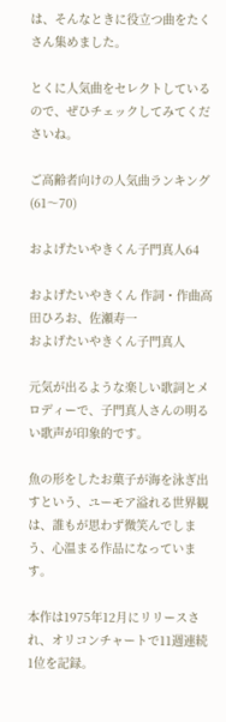は、そんなときに役立つ曲をたくさん集めました。

とくに人気曲をセレクトしているので、ぜひチェックしてみてくださいね。

ご高齢者向けの人気曲ランキング(61〜70)

およげたいやきくん子門真人64

およげたいやきくん 作詞・作曲高田ひろお、佐瀬寿一
およげたいやきくん子門真人

元気が出るような楽しい歌詞とメロディーで、子門真人さんの明るい歌声が印象的です。

魚の形をしたお菓子が海を泳ぎ出すという、ユーモア溢れる世界観は、誰もが思わず微笑んでしまう、心温まる作品になっています。

本作は1975年12月にリリースされ、オリコンチャートで11週連続1位を記録。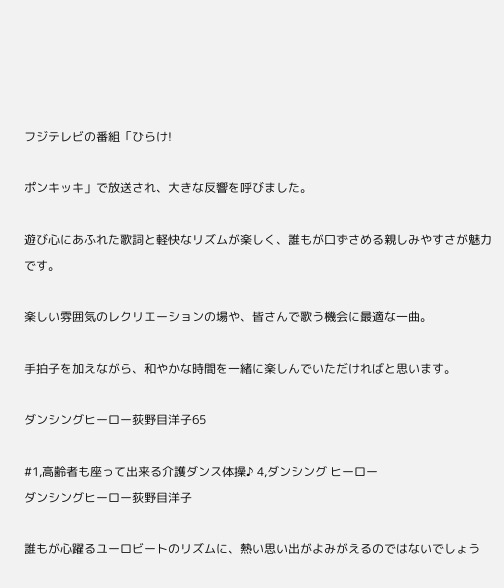フジテレビの番組「ひらけ!

ポンキッキ」で放送され、大きな反響を呼びました。

遊び心にあふれた歌詞と軽快なリズムが楽しく、誰もが口ずさめる親しみやすさが魅力です。

楽しい雰囲気のレクリエーションの場や、皆さんで歌う機会に最適な一曲。

手拍子を加えながら、和やかな時間を一緒に楽しんでいただければと思います。

ダンシングヒーロー荻野目洋子65

#1,高齢者も座って出来る介護ダンス体操♪ 4,ダンシング ヒーロー
ダンシングヒーロー荻野目洋子

誰もが心躍るユーロビートのリズムに、熱い思い出がよみがえるのではないでしょう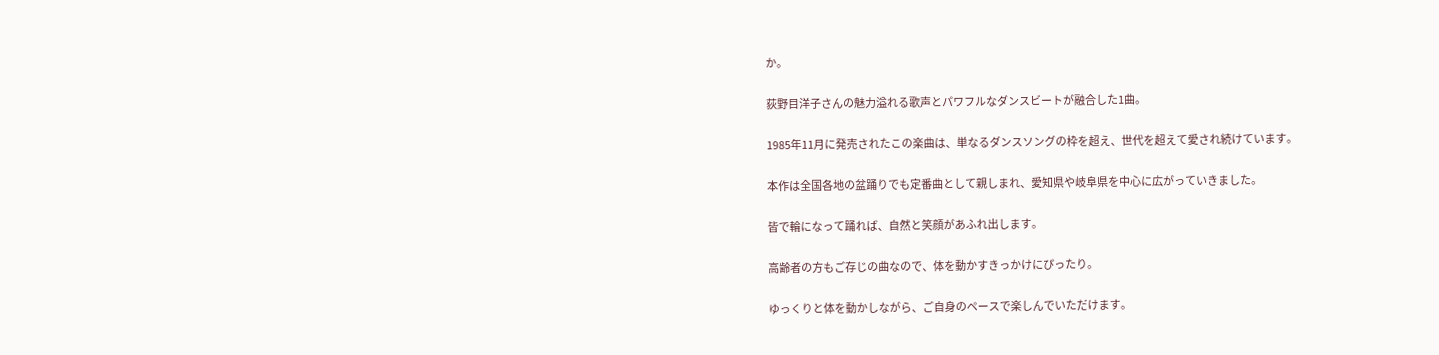か。

荻野目洋子さんの魅力溢れる歌声とパワフルなダンスビートが融合した1曲。

1985年11月に発売されたこの楽曲は、単なるダンスソングの枠を超え、世代を超えて愛され続けています。

本作は全国各地の盆踊りでも定番曲として親しまれ、愛知県や岐阜県を中心に広がっていきました。

皆で輪になって踊れば、自然と笑顔があふれ出します。

高齢者の方もご存じの曲なので、体を動かすきっかけにぴったり。

ゆっくりと体を動かしながら、ご自身のペースで楽しんでいただけます。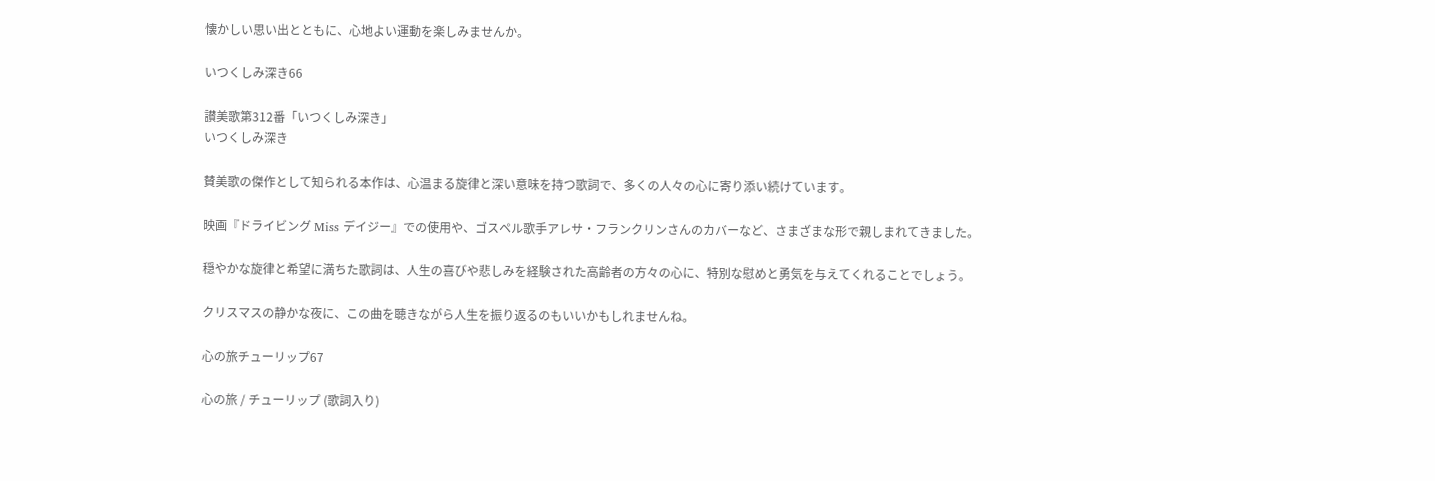懐かしい思い出とともに、心地よい運動を楽しみませんか。

いつくしみ深き66

讃美歌第312番「いつくしみ深き」
いつくしみ深き

賛美歌の傑作として知られる本作は、心温まる旋律と深い意味を持つ歌詞で、多くの人々の心に寄り添い続けています。

映画『ドライビング Miss デイジー』での使用や、ゴスペル歌手アレサ・フランクリンさんのカバーなど、さまざまな形で親しまれてきました。

穏やかな旋律と希望に満ちた歌詞は、人生の喜びや悲しみを経験された高齢者の方々の心に、特別な慰めと勇気を与えてくれることでしょう。

クリスマスの静かな夜に、この曲を聴きながら人生を振り返るのもいいかもしれませんね。

心の旅チューリップ67

心の旅 / チューリップ (歌詞入り)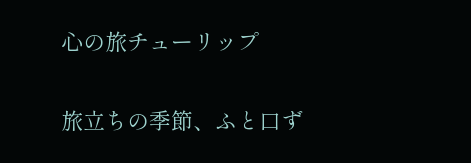心の旅チューリップ

旅立ちの季節、ふと口ず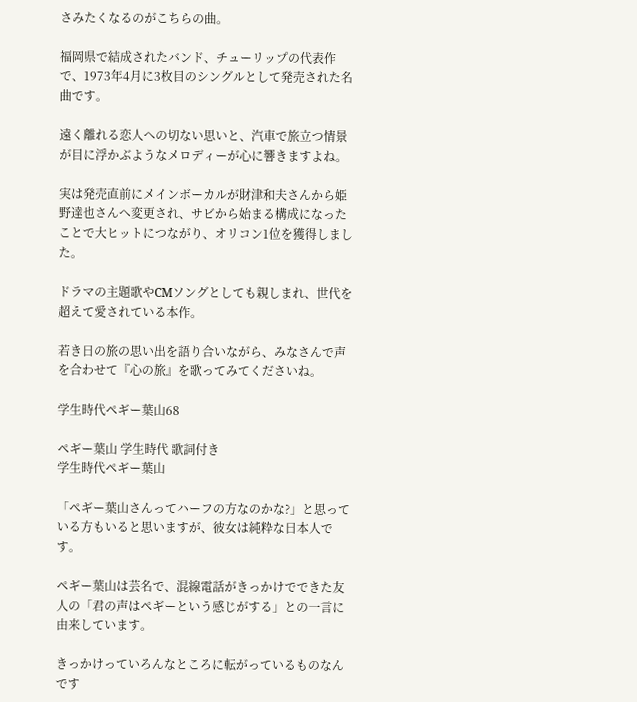さみたくなるのがこちらの曲。

福岡県で結成されたバンド、チューリップの代表作で、1973年4月に3枚目のシングルとして発売された名曲です。

遠く離れる恋人への切ない思いと、汽車で旅立つ情景が目に浮かぶようなメロディーが心に響きますよね。

実は発売直前にメインボーカルが財津和夫さんから姫野達也さんへ変更され、サビから始まる構成になったことで大ヒットにつながり、オリコン1位を獲得しました。

ドラマの主題歌やCMソングとしても親しまれ、世代を超えて愛されている本作。

若き日の旅の思い出を語り合いながら、みなさんで声を合わせて『心の旅』を歌ってみてくださいね。

学生時代ペギー葉山68

ペギー葉山 学生時代 歌詞付き
学生時代ペギー葉山

「ペギー葉山さんってハーフの方なのかな?」と思っている方もいると思いますが、彼女は純粋な日本人です。

ペギー葉山は芸名で、混線電話がきっかけでできた友人の「君の声はペギーという感じがする」との一言に由来しています。

きっかけっていろんなところに転がっているものなんです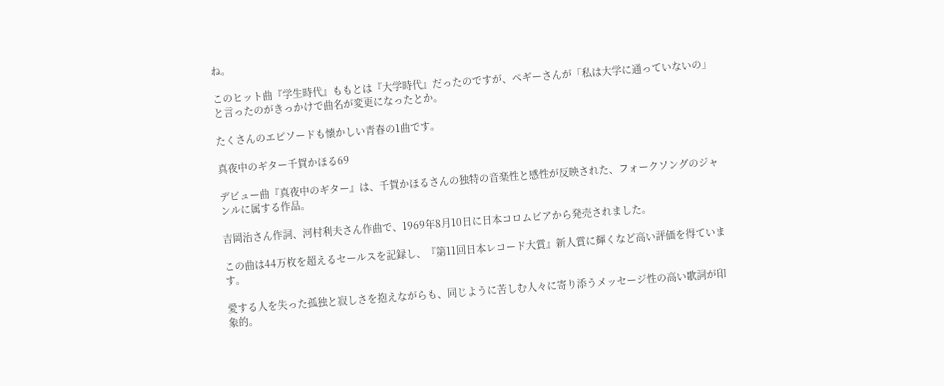ね。

このヒット曲『学生時代』ももとは『大学時代』だったのですが、ペギーさんが「私は大学に通っていないの」と言ったのがきっかけで曲名が変更になったとか。

たくさんのエピソードも懐かしい青春の1曲です。

真夜中のギター千賀かほる69

デビュー曲『真夜中のギター』は、千賀かほるさんの独特の音楽性と感性が反映された、フォークソングのジャンルに属する作品。

吉岡治さん作詞、河村利夫さん作曲で、1969年8月10日に日本コロムビアから発売されました。

この曲は44万枚を超えるセールスを記録し、『第11回日本レコード大賞』新人賞に輝くなど高い評価を得ています。

愛する人を失った孤独と寂しさを抱えながらも、同じように苦しむ人々に寄り添うメッセージ性の高い歌詞が印象的。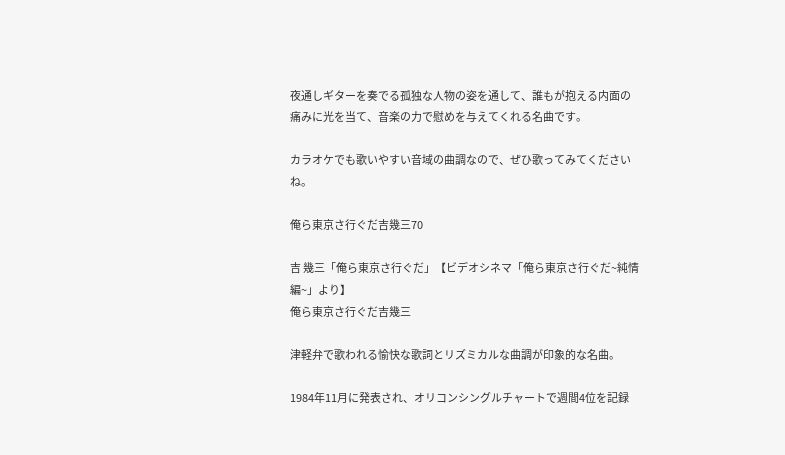夜通しギターを奏でる孤独な人物の姿を通して、誰もが抱える内面の痛みに光を当て、音楽の力で慰めを与えてくれる名曲です。

カラオケでも歌いやすい音域の曲調なので、ぜひ歌ってみてくださいね。

俺ら東京さ行ぐだ吉幾三70

吉 幾三「俺ら東京さ行ぐだ」【ビデオシネマ「俺ら東京さ行ぐだ~純情編~」より】
俺ら東京さ行ぐだ吉幾三

津軽弁で歌われる愉快な歌詞とリズミカルな曲調が印象的な名曲。

1984年11月に発表され、オリコンシングルチャートで週間4位を記録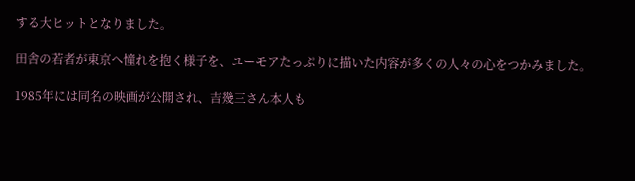する大ヒットとなりました。

田舎の若者が東京へ憧れを抱く様子を、ユーモアたっぷりに描いた内容が多くの人々の心をつかみました。

1985年には同名の映画が公開され、吉幾三さん本人も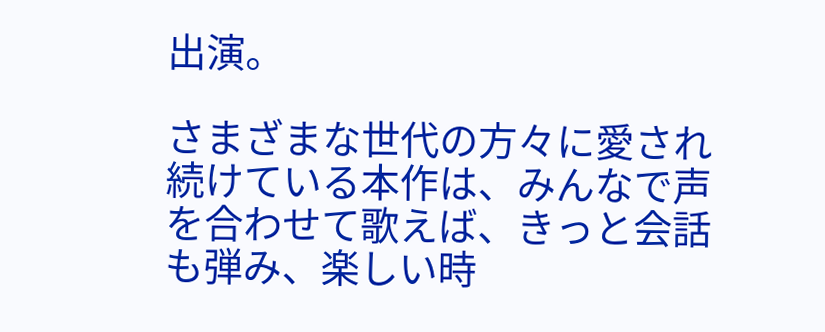出演。

さまざまな世代の方々に愛され続けている本作は、みんなで声を合わせて歌えば、きっと会話も弾み、楽しい時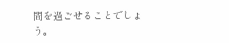間を過ごせることでしょう。